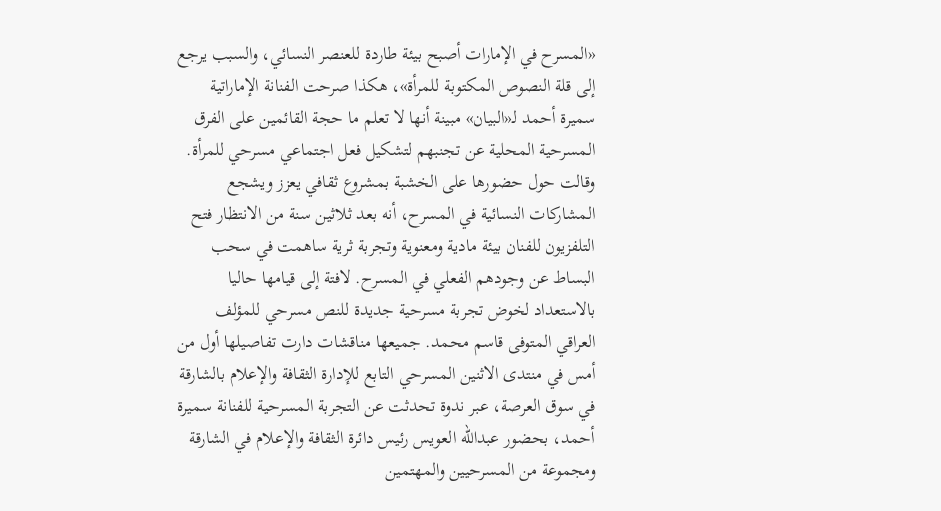«المسرح في الإمارات أصبح بيئة طاردة للعنصر النسائي، والسبب يرجع إلى قلة النصوص المكتوبة للمرأة»، هكذا صرحت الفنانة الإماراتية سميرة أحمد لـ«البيان» مبينة أنها لا تعلم ما حجة القائمين على الفرق المسرحية المحلية عن تجنبهم لتشكيل فعل اجتماعي مسرحي للمرأة.
وقالت حول حضورها على الخشبة بمشروع ثقافي يعزز ويشجع المشاركات النسائية في المسرح، أنه بعد ثلاثين سنة من الانتظار فتح التلفزيون للفنان بيئة مادية ومعنوية وتجربة ثرية ساهمت في سحب البساط عن وجودهم الفعلي في المسرح. لافتة إلى قيامها حاليا بالاستعداد لخوض تجربة مسرحية جديدة للنص مسرحي للمؤلف العراقي المتوفى قاسم محمد. جميعها مناقشات دارت تفاصيلها أول من أمس في منتدى الاثنين المسرحي التابع للإدارة الثقافة والإعلام بالشارقة في سوق العرصة، عبر ندوة تحدثت عن التجربة المسرحية للفنانة سميرة أحمد، بحضور عبدالله العويس رئيس دائرة الثقافة والإعلام في الشارقة ومجموعة من المسرحيين والمهتمين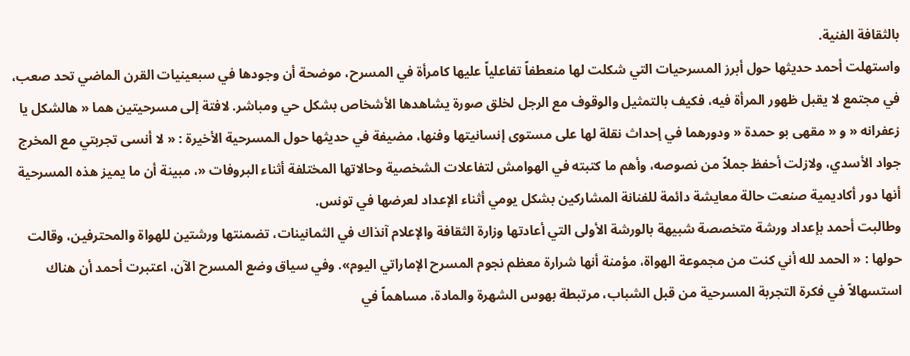بالثقافة الفنية.
واستهلت أحمد حديثها حول أبرز المسرحيات التي شكلت لها منعطفاً تفاعلياً عليها كامرأة في المسرح، موضحة أن وجودها في سبعينيات القرن الماضي تحد صعب، في مجتمع لا يقبل ظهور المرأة فيه، فكيف بالتمثيل والوقوف مع الرجل لخلق صورة يشاهدها الأشخاص بشكل حي ومباشر. لافتة إلى مسرحيتين هما « هالشكل يا زعفرانه « و « مقهى بو حمدة « ودورهما في إحداث نقلة لها على مستوى إنسانيتها وفنها، مضيفة في حديثها حول المسرحية الأخيرة : « لا أنسى تجربتي مع المخرج جواد الأسدي، ولازلت أحفظ جملاً من نصوصه، وأهم ما كتبته في الهوامش لتفاعلات الشخصية وحالاتها المختلفة أثناء البروفات «، مبينة أن ما يميز هذه المسرحية أنها دور أكاديمية صنعت حالة معايشة دائمة للفنانة المشاركين بشكل يومي أثناء الإعداد لعرضها في تونس.
وطالبت أحمد بإعداد ورشة متخصصة شبيهة بالورشة الأولى التي أعادتها وزارة الثقافة والإعلام آنذاك في الثمانينات، تضمنتها ورشتين للهواة والمحترفين، وقالت حولها : « الحمد لله أني كنت من مجموعة الهواة، مؤمنة أنها شرارة معظم نجوم المسرح الإماراتي اليوم». وفي سياق وضع المسرح الآن، اعتبرت أحمد أن هناك استسهالاً في فكرة التجربة المسرحية من قبل الشباب، مرتبطة بهوس الشهرة والمادة، مساهماً في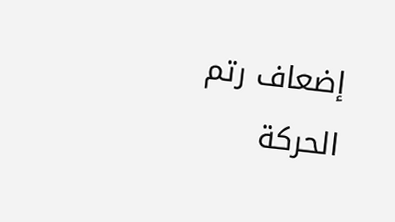إضعاف رتم الحركة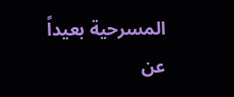المسرحية بعيداً عن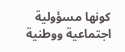كونها مسؤولية اجتماعية ووطنية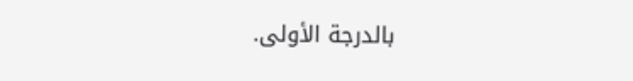بالدرجة الأولى.